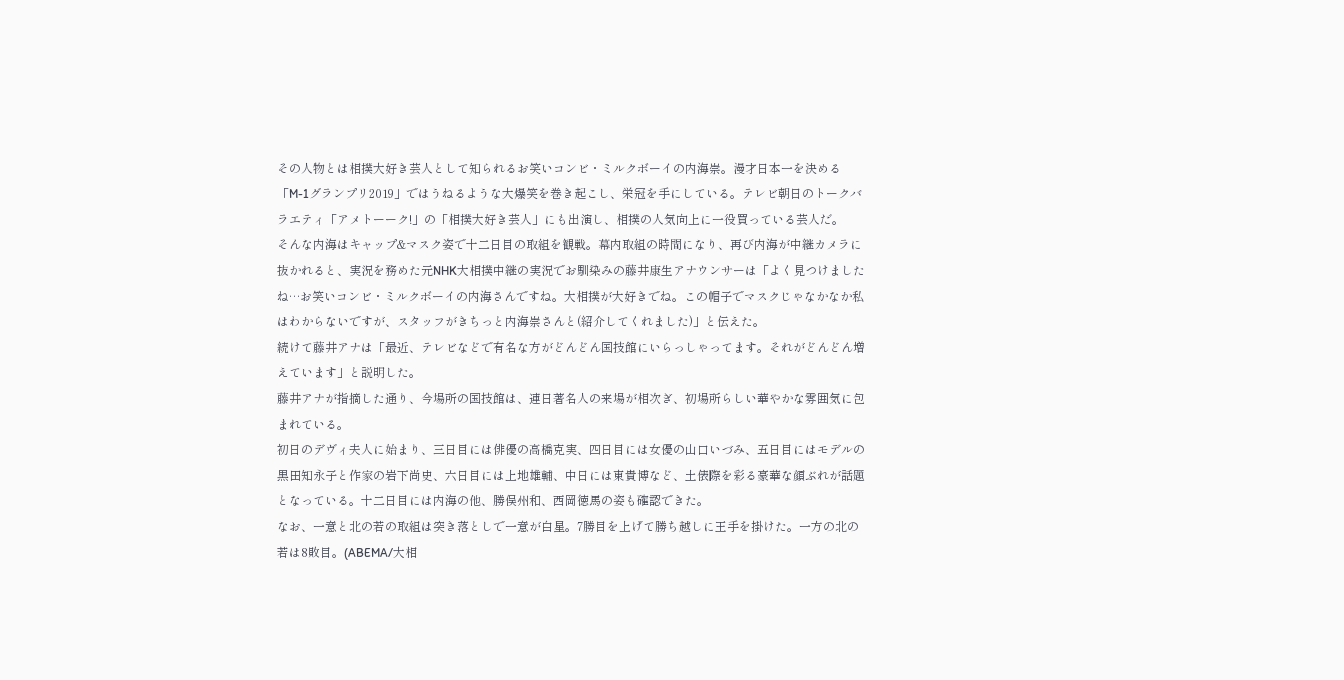その人物とは相撲大好き芸人として知られるお笑いコンビ・ミルクボーイの内海崇。漫才日本一を決める「M-1グランプリ2019」ではうねるような大爆笑を巻き起こし、栄冠を手にしている。テレビ朝日のトークバラエティ「アメトーーク!」の「相撲大好き芸人」にも出演し、相撲の人気向上に一役買っている芸人だ。
そんな内海はキャップ&マスク姿で十二日目の取組を観戦。幕内取組の時間になり、再び内海が中継カメラに抜かれると、実況を務めた元NHK大相撲中継の実況でお馴染みの藤井康生アナウンサーは「よく見つけましたね…お笑いコンビ・ミルクボーイの内海さんですね。大相撲が大好きでね。この帽子でマスクじゃなかなか私はわからないですが、スタッフがきちっと内海崇さんと(紹介してくれました)」と伝えた。
続けて藤井アナは「最近、テレビなどで有名な方がどんどん国技館にいらっしゃってます。それがどんどん増えています」と説明した。
藤井アナが指摘した通り、今場所の国技館は、連日著名人の来場が相次ぎ、初場所らしい華やかな雰囲気に包まれている。
初日のデヴィ夫人に始まり、三日目には俳優の高橋克実、四日目には女優の山口いづみ、五日目にはモデルの黒田知永子と作家の岩下尚史、六日目には上地雄輔、中日には東貴博など、土俵際を彩る豪華な顔ぶれが話題となっている。十二日目には内海の他、勝俣州和、西岡徳馬の姿も確認できた。
なお、一意と北の若の取組は突き落としで一意が白星。7勝目を上げて勝ち越しに王手を掛けた。一方の北の若は8敗目。(ABEMA/大相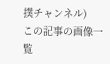撲チャンネル)
この記事の画像一覧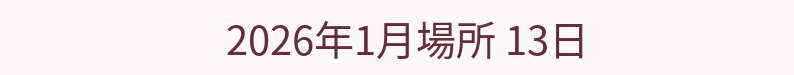2026年1月場所 13日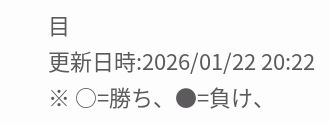目
更新日時:2026/01/22 20:22
※ ○=勝ち、●=負け、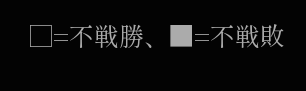□=不戦勝、■=不戦敗